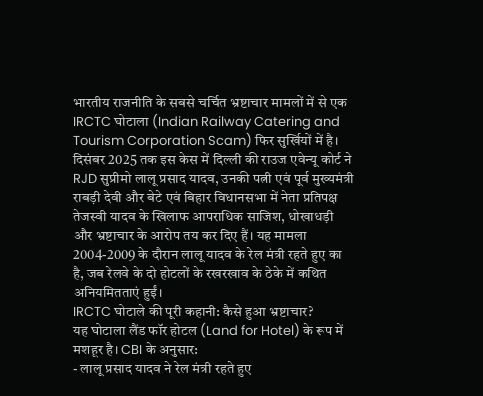भारतीय राजनीति के सबसे चर्चित भ्रष्टाचार मामलों में से एक IRCTC घोटाला (Indian Railway Catering and Tourism Corporation Scam) फिर सुर्खियों में है। दिसंबर 2025 तक इस केस में दिल्ली की राउज एवेन्यू कोर्ट ने RJD सुप्रीमो लालू प्रसाद यादव, उनकी पत्नी एवं पूर्व मुख्यमंत्री राबड़ी देवी और बेटे एवं बिहार विधानसभा में नेता प्रतिपक्ष तेजस्वी यादव के खिलाफ आपराधिक साजिश, धोखाधड़ी और भ्रष्टाचार के आरोप तय कर दिए हैं। यह मामला 2004-2009 के दौरान लालू यादव के रेल मंत्री रहते हुए का है, जब रेलवे के दो होटलों के रखरखाव के ठेके में कथित अनियमितताएं हुईं।
IRCTC घोटाले की पूरी कहानी: कैसे हुआ भ्रष्टाचार?
यह घोटाला लैंड फॉर होटल (Land for Hotel) के रूप में मशहूर है। CBI के अनुसार:
- लालू प्रसाद यादव ने रेल मंत्री रहते हुए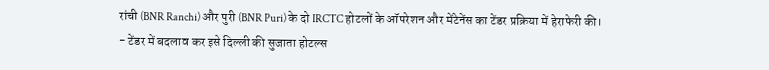रांची (BNR Ranchi) और पुरी (BNR Puri) के दो IRCTC होटलों के ऑपरेशन और मेंटेनेंस का टेंडर प्रक्रिया में हेराफेरी की।
- टेंडर में बदलाव कर इसे दिल्ली की सुजाता होटल्स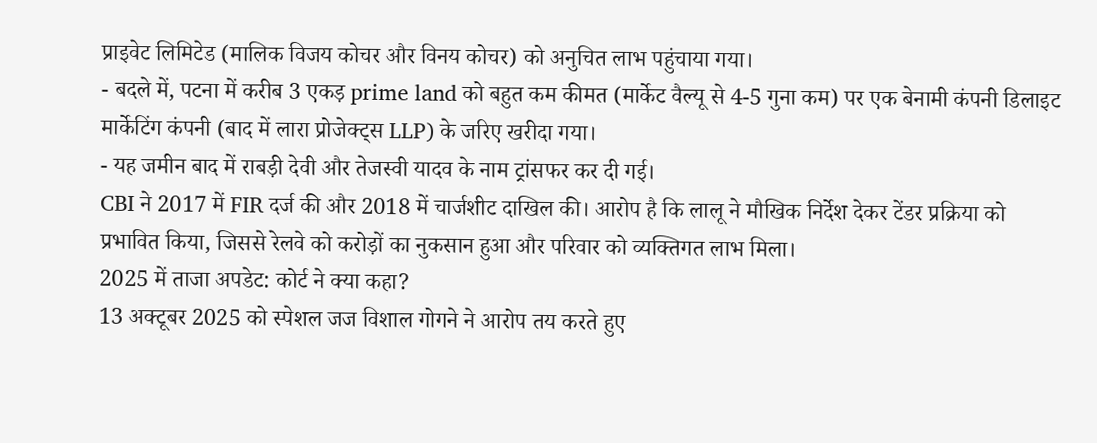प्राइवेट लिमिटेड (मालिक विजय कोचर और विनय कोचर) को अनुचित लाभ पहुंचाया गया।
- बदले में, पटना में करीब 3 एकड़ prime land को बहुत कम कीमत (मार्केट वैल्यू से 4-5 गुना कम) पर एक बेनामी कंपनी डिलाइट मार्केटिंग कंपनी (बाद में लारा प्रोजेक्ट्स LLP) के जरिए खरीदा गया।
- यह जमीन बाद में राबड़ी देवी और तेजस्वी यादव के नाम ट्रांसफर कर दी गई।
CBI ने 2017 में FIR दर्ज की और 2018 में चार्जशीट दाखिल की। आरोप है कि लालू ने मौखिक निर्देश देकर टेंडर प्रक्रिया को प्रभावित किया, जिससे रेलवे को करोड़ों का नुकसान हुआ और परिवार को व्यक्तिगत लाभ मिला।
2025 में ताजा अपडेट: कोर्ट ने क्या कहा?
13 अक्टूबर 2025 को स्पेशल जज विशाल गोगने ने आरोप तय करते हुए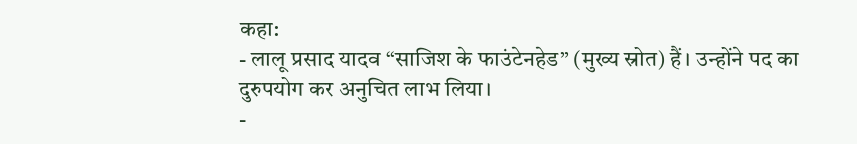कहा:
- लालू प्रसाद यादव “साजिश के फाउंटेनहेड” (मुख्य स्रोत) हैं। उन्होंने पद का दुरुपयोग कर अनुचित लाभ लिया।
-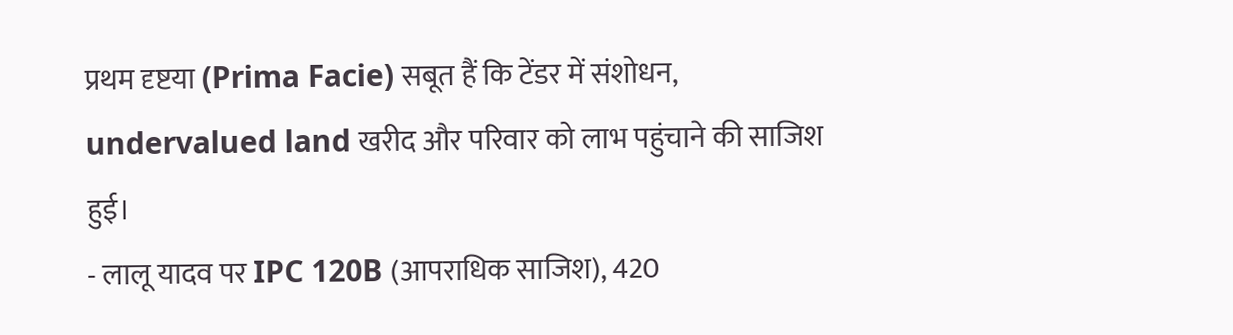प्रथम दृष्टया (Prima Facie) सबूत हैं कि टेंडर में संशोधन, undervalued land खरीद और परिवार को लाभ पहुंचाने की साजिश हुई।
- लालू यादव पर IPC 120B (आपराधिक साजिश), 420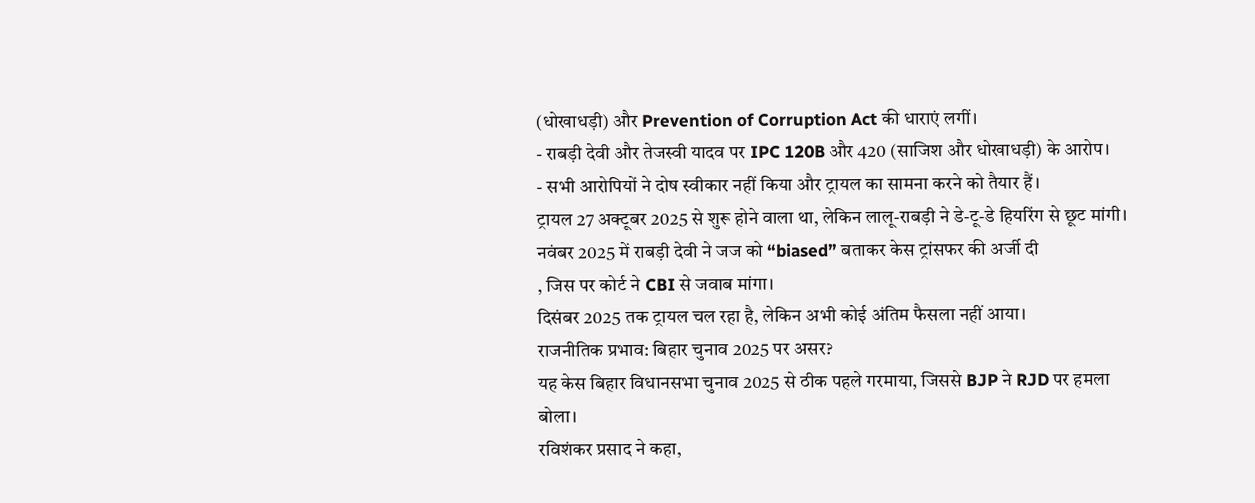(धोखाधड़ी) और Prevention of Corruption Act की धाराएं लगीं।
- राबड़ी देवी और तेजस्वी यादव पर IPC 120B और 420 (साजिश और धोखाधड़ी) के आरोप।
- सभी आरोपियों ने दोष स्वीकार नहीं किया और ट्रायल का सामना करने को तैयार हैं।
ट्रायल 27 अक्टूबर 2025 से शुरू होने वाला था, लेकिन लालू-राबड़ी ने डे-टू-डे हियरिंग से छूट मांगी।
नवंबर 2025 में राबड़ी देवी ने जज को “biased” बताकर केस ट्रांसफर की अर्जी दी
, जिस पर कोर्ट ने CBI से जवाब मांगा।
दिसंबर 2025 तक ट्रायल चल रहा है, लेकिन अभी कोई अंतिम फैसला नहीं आया।
राजनीतिक प्रभाव: बिहार चुनाव 2025 पर असर?
यह केस बिहार विधानसभा चुनाव 2025 से ठीक पहले गरमाया, जिससे BJP ने RJD पर हमला बोला।
रविशंकर प्रसाद ने कहा,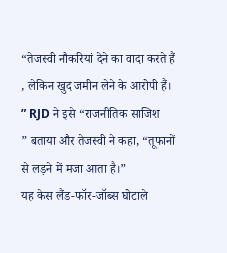“तेजस्वी नौकरियां देने का वादा करते हैं
, लेकिन खुद जमीन लेने के आरोपी हैं।
” RJD ने इसे “राजनीतिक साजिश
” बताया और तेजस्वी ने कहा, “तूफानों से लड़ने में मजा आता है।”
यह केस लैंड-फॉर-जॉब्स घोटाले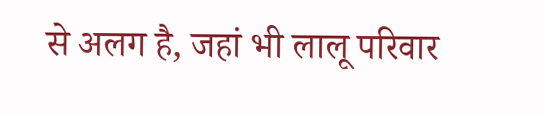से अलग है, जहां भी लालू परिवार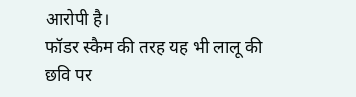आरोपी है।
फॉडर स्कैम की तरह यह भी लालू की छवि पर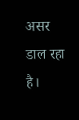असर डाल रहा है।